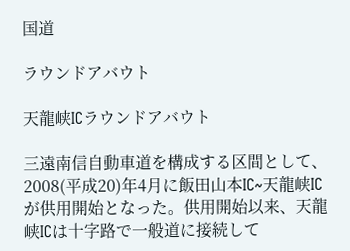国道

ラウンドアバウト

天龍峡ICラウンドアバウト

三遠南信自動車道を構成する区間として、2008(平成20)年4月に飯田山本IC~天龍峡ICが供用開始となった。供用開始以来、天龍峡ICは十字路で一般道に接続して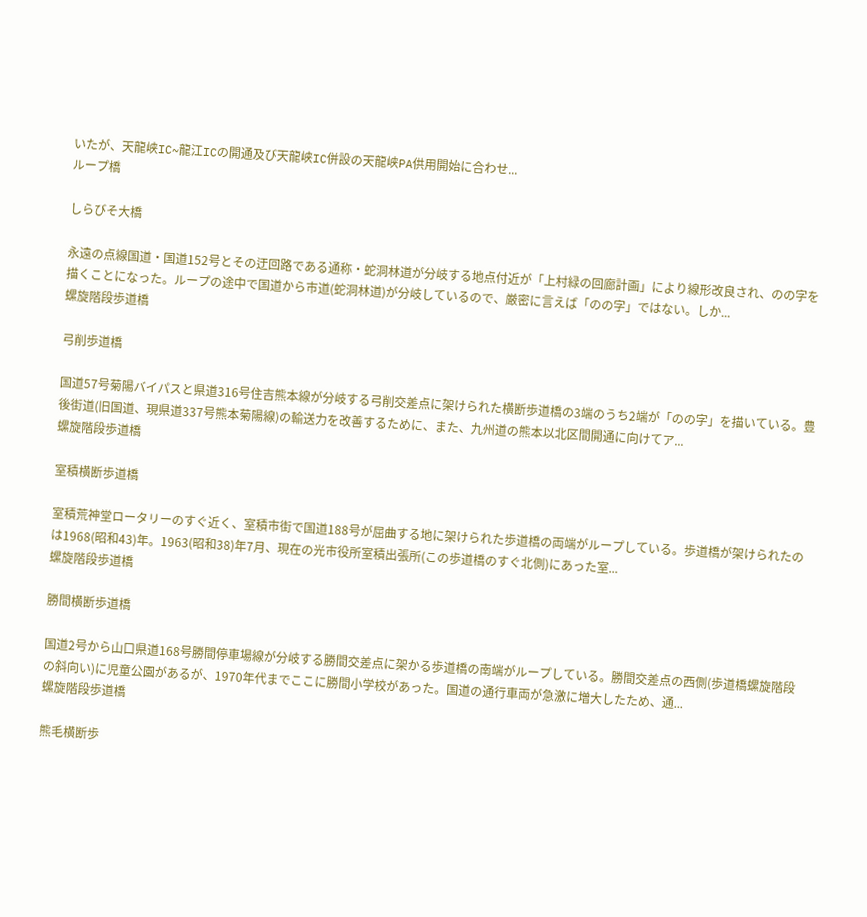いたが、天龍峡IC~龍江ICの開通及び天龍峡IC併設の天龍峡PA供用開始に合わせ...
ループ橋

しらびそ大橋

永遠の点線国道・国道152号とその迂回路である通称・蛇洞林道が分岐する地点付近が「上村緑の回廊計画」により線形改良され、のの字を描くことになった。ループの途中で国道から市道(蛇洞林道)が分岐しているので、厳密に言えば「のの字」ではない。しか...
螺旋階段歩道橋

弓削歩道橋

国道57号菊陽バイパスと県道316号住吉熊本線が分岐する弓削交差点に架けられた横断歩道橋の3端のうち2端が「のの字」を描いている。豊後街道(旧国道、現県道337号熊本菊陽線)の輸送力を改善するために、また、九州道の熊本以北区間開通に向けてア...
螺旋階段歩道橋

室積横断歩道橋

室積荒神堂ロータリーのすぐ近く、室積市街で国道188号が屈曲する地に架けられた歩道橋の両端がループしている。歩道橋が架けられたのは1968(昭和43)年。1963(昭和38)年7月、現在の光市役所室積出張所(この歩道橋のすぐ北側)にあった室...
螺旋階段歩道橋

勝間横断歩道橋

国道2号から山口県道168号勝間停車場線が分岐する勝間交差点に架かる歩道橋の南端がループしている。勝間交差点の西側(歩道橋螺旋階段の斜向い)に児童公園があるが、1970年代までここに勝間小学校があった。国道の通行車両が急激に増大したため、通...
螺旋階段歩道橋

熊毛横断歩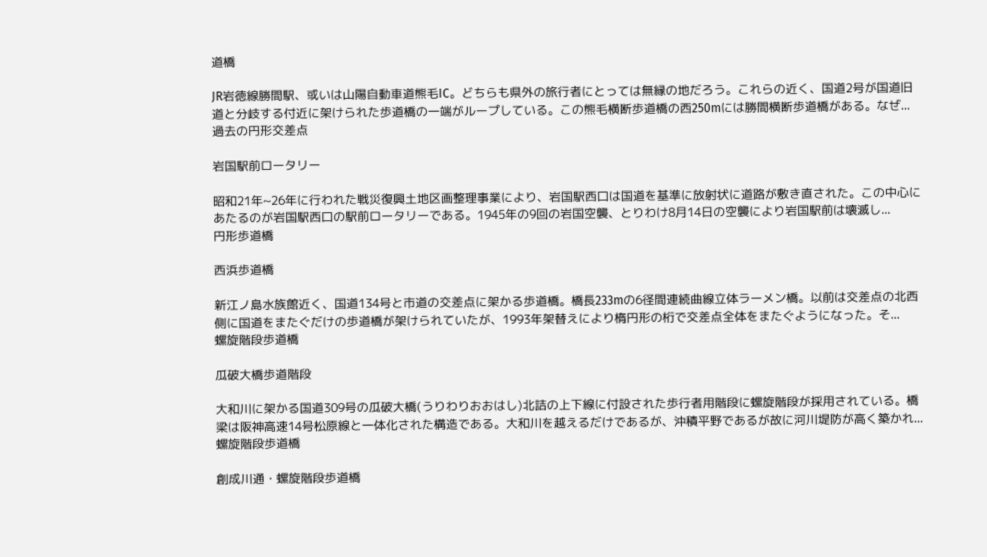道橋

JR岩徳線勝間駅、或いは山陽自動車道熊毛IC。どちらも県外の旅行者にとっては無縁の地だろう。これらの近く、国道2号が国道旧道と分岐する付近に架けられた歩道橋の一端がループしている。この熊毛横断歩道橋の西250mには勝間横断歩道橋がある。なぜ...
過去の円形交差点

岩国駅前ロータリー

昭和21年~26年に行われた戦災復興土地区画整理事業により、岩国駅西口は国道を基準に放射状に道路が敷き直された。この中心にあたるのが岩国駅西口の駅前ロータリーである。1945年の9回の岩国空襲、とりわけ8月14日の空襲により岩国駅前は壊滅し...
円形歩道橋

西浜歩道橋

新江ノ島水族館近く、国道134号と市道の交差点に架かる歩道橋。橋長233mの6径間連続曲線立体ラーメン橋。以前は交差点の北西側に国道をまたぐだけの歩道橋が架けられていたが、1993年架替えにより楕円形の桁で交差点全体をまたぐようになった。そ...
螺旋階段歩道橋

瓜破大橋歩道階段

大和川に架かる国道309号の瓜破大橋(うりわりおおはし)北詰の上下線に付設された歩行者用階段に螺旋階段が採用されている。橋梁は阪神高速14号松原線と一体化された構造である。大和川を越えるだけであるが、沖積平野であるが故に河川堤防が高く築かれ...
螺旋階段歩道橋

創成川通・螺旋階段歩道橋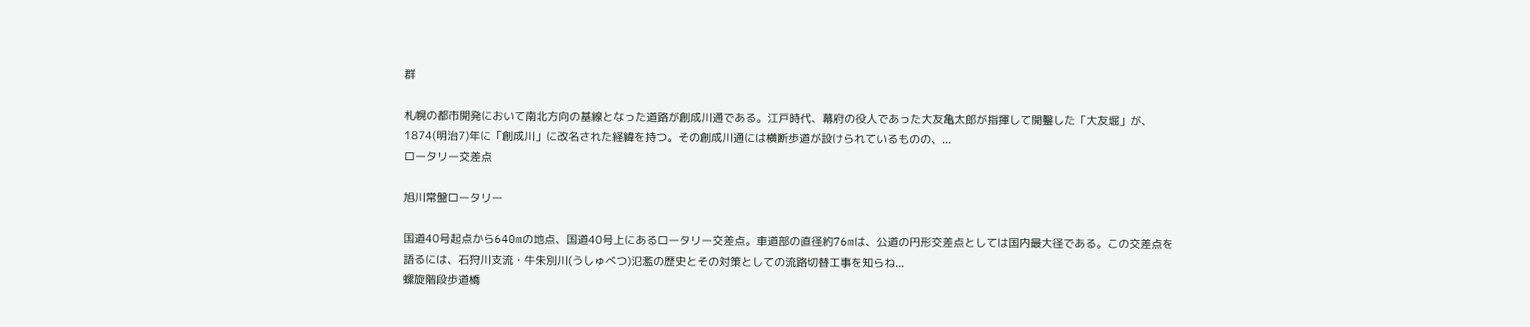群

札幌の都市開発において南北方向の基線となった道路が創成川通である。江戸時代、幕府の役人であった大友亀太郎が指揮して開鑿した「大友堀」が、1874(明治7)年に「創成川」に改名された経緯を持つ。その創成川通には横断歩道が設けられているものの、...
ロータリー交差点

旭川常盤ロータリー

国道40号起点から640mの地点、国道40号上にあるロータリー交差点。車道部の直径約76mは、公道の円形交差点としては国内最大径である。この交差点を語るには、石狩川支流・牛朱別川(うしゅべつ)氾濫の歴史とその対策としての流路切替工事を知らね...
螺旋階段歩道橋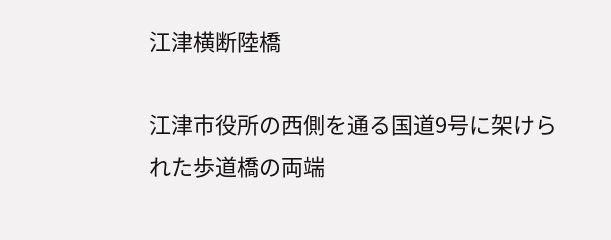江津横断陸橋

江津市役所の西側を通る国道9号に架けられた歩道橋の両端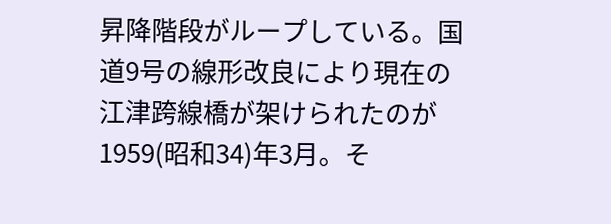昇降階段がループしている。国道9号の線形改良により現在の江津跨線橋が架けられたのが1959(昭和34)年3月。そ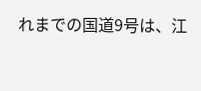れまでの国道9号は、江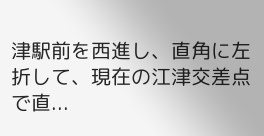津駅前を西進し、直角に左折して、現在の江津交差点で直...